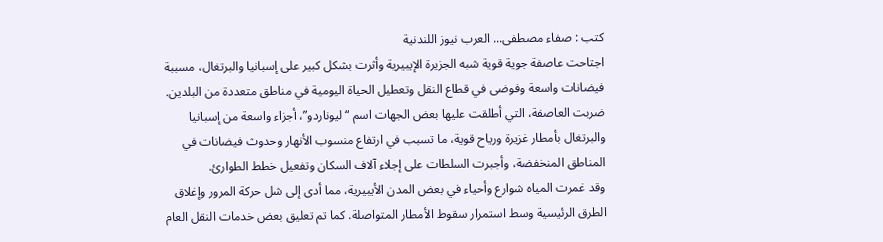كتب : صفاء مصطفى... العرب نيوز اللندنية
اجتاحت عاصفة جوية قوية شبه الجزيرة الإيبيرية وأثرت بشكل كبير على إسبانيا والبرتغال، مسببة فيضانات واسعة وفوضى في قطاع النقل وتعطيل الحياة اليومية في مناطق متعددة من البلدين.
ضربت العاصفة، التي أطلقت عليها بعض الجهات اسم “ليوناردو”، أجزاء واسعة من إسبانيا والبرتغال بأمطار غزيرة ورياح قوية، ما تسبب في ارتفاع منسوب الأنهار وحدوث فيضانات في المناطق المنخفضة، وأجبرت السلطات على إجلاء آلاف السكان وتفعيل خطط الطوارئ.
وقد غمرت المياه شوارع وأحياء في بعض المدن الأيبيرية، مما أدى إلى شل حركة المرور وإغلاق الطرق الرئيسية وسط استمرار سقوط الأمطار المتواصلة. كما تم تعليق بعض خدمات النقل العام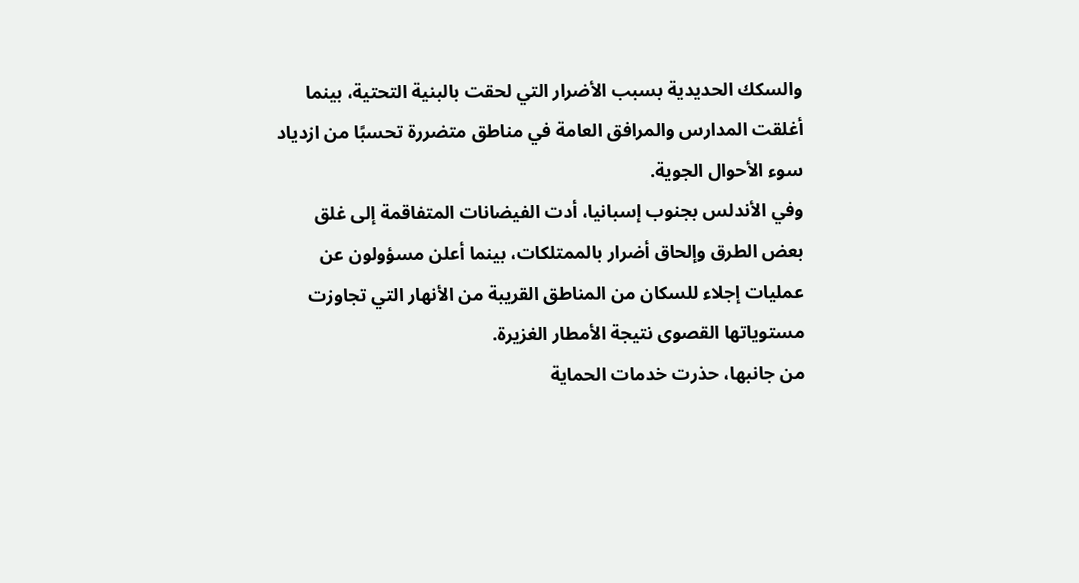والسكك الحديدية بسبب الأضرار التي لحقت بالبنية التحتية، بينما أغلقت المدارس والمرافق العامة في مناطق متضررة تحسبًا من ازدياد سوء الأحوال الجوية.
وفي الأندلس بجنوب إسبانيا، أدت الفيضانات المتفاقمة إلى غلق بعض الطرق وإلحاق أضرار بالممتلكات، بينما أعلن مسؤولون عن عمليات إجلاء للسكان من المناطق القريبة من الأنهار التي تجاوزت مستوياتها القصوى نتيجة الأمطار الغزيرة.
من جانبها، حذرت خدمات الحماية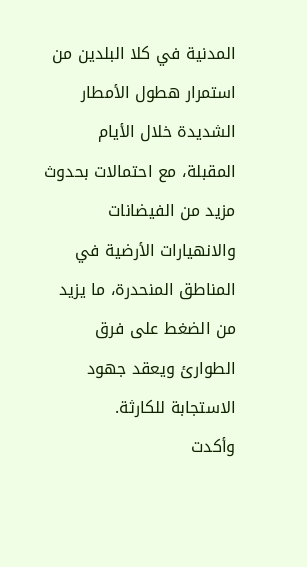المدنية في كلا البلدين من استمرار هطول الأمطار الشديدة خلال الأيام المقبلة، مع احتمالات بحدوث مزيد من الفيضانات والانهيارات الأرضية في المناطق المنحدرة، ما يزيد من الضغط على فرق الطوارئ ويعقد جهود الاستجابة للكارثة.
وأكدت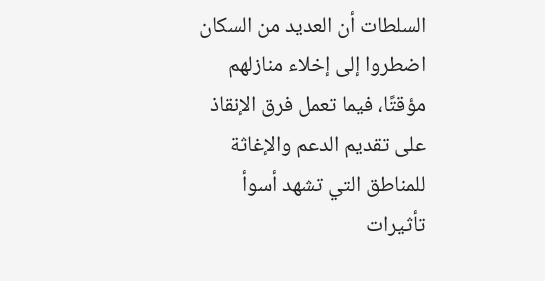السلطات أن العديد من السكان اضطروا إلى إخلاء منازلهم مؤقتًا، فيما تعمل فرق الإنقاذ على تقديم الدعم والإغاثة للمناطق التي تشهد أسوأ تأثيرات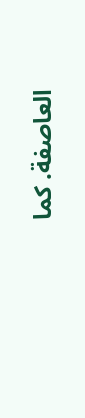العاصفة. كما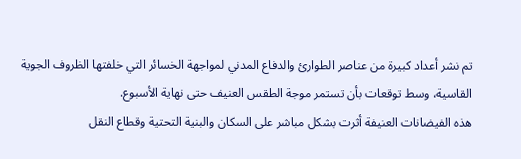تم نشر أعداد كبيرة من عناصر الطوارئ والدفاع المدني لمواجهة الخسائر التي خلفتها الظروف الجوية القاسية، وسط توقعات بأن تستمر موجة الطقس العنيف حتى نهاية الأسبوع.
هذه الفيضانات العنيفة أثرت بشكل مباشر على السكان والبنية التحتية وقطاع النقل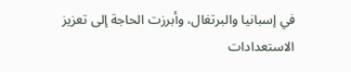في إسبانيا والبرتغال، وأبرزت الحاجة إلى تعزيز الاستعدادات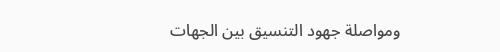ومواصلة جهود التنسيق بين الجهات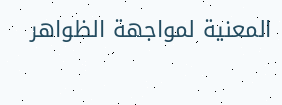المعنية لمواجهة الظواهر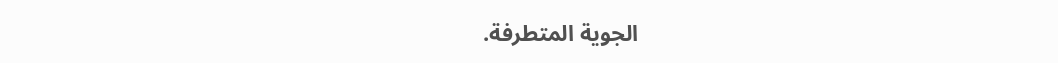الجوية المتطرفة.